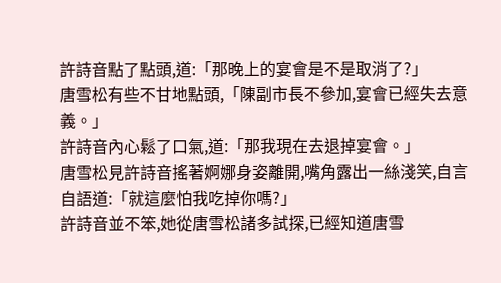許詩音點了點頭,道:「那晚上的宴會是不是取消了?」
唐雪松有些不甘地點頭,「陳副市長不參加,宴會已經失去意義。」
許詩音內心鬆了口氣,道:「那我現在去退掉宴會。」
唐雪松見許詩音搖著婀娜身姿離開,嘴角露出一絲淺笑,自言自語道:「就這麼怕我吃掉你嗎?」
許詩音並不笨,她從唐雪松諸多試探,已經知道唐雪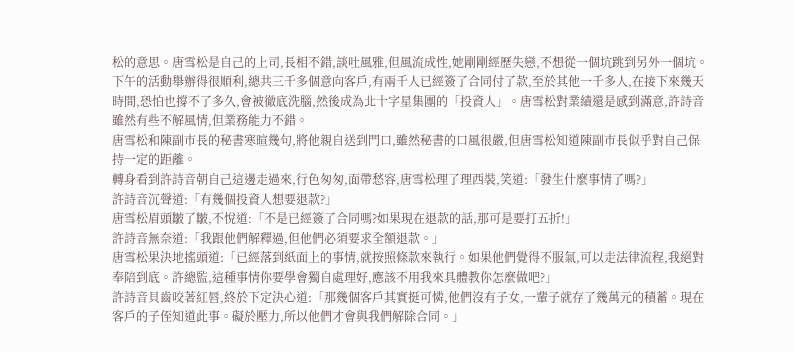松的意思。唐雪松是自己的上司,長相不錯,談吐風雅,但風流成性,她剛剛經歷失戀,不想從一個坑跳到另外一個坑。
下午的活動舉辦得很順利,總共三千多個意向客戶,有兩千人已經簽了合同付了款,至於其他一千多人,在接下來幾天時間,恐怕也撐不了多久,會被徹底洗腦,然後成為北十字星集團的「投資人」。唐雪松對業績還是感到滿意,許詩音雖然有些不解風情,但業務能力不錯。
唐雪松和陳副市長的秘書寒暄幾句,將他親自送到門口,雖然秘書的口風很嚴,但唐雪松知道陳副市長似乎對自己保持一定的距離。
轉身看到許詩音朝自己這邊走過來,行色匆匆,面帶愁容,唐雪松理了理西裝,笑道:「發生什麼事情了嗎?」
許詩音沉聲道:「有幾個投資人想要退款?」
唐雪松眉頭皺了皺,不悅道:「不是已經簽了合同嗎?如果現在退款的話,那可是要打五折!」
許詩音無奈道:「我跟他們解釋過,但他們必須要求全額退款。」
唐雪松果決地搖頭道:「已經落到紙面上的事情,就按照條款來執行。如果他們覺得不服氣,可以走法律流程,我絕對奉陪到底。許總監,這種事情你要學會獨自處理好,應該不用我來具體教你怎麼做吧?」
許詩音貝齒咬著紅唇,終於下定決心道:「那幾個客戶其實挺可憐,他們沒有子女,一輩子就存了幾萬元的積蓄。現在客戶的子侄知道此事。礙於壓力,所以他們才會與我們解除合同。」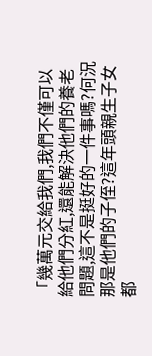「幾萬元交給我們,我們不僅可以給他們分紅,還能解決他們的養老問題,這不是挺好的一件事嗎?何況那是他們的子侄?這年頭親生子女都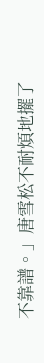不靠譜。」唐雪松不耐煩地擺了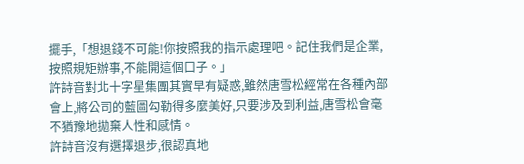擺手,「想退錢不可能!你按照我的指示處理吧。記住我們是企業,按照規矩辦事,不能開這個口子。」
許詩音對北十字星集團其實早有疑惑,雖然唐雪松經常在各種內部會上,將公司的藍圖勾勒得多麼美好,只要涉及到利益,唐雪松會毫不猶豫地拋棄人性和感情。
許詩音沒有選擇退步,很認真地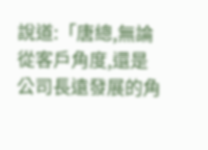說道:「唐總,無論從客戶角度,還是公司長遠發展的角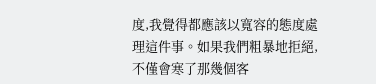度,我覺得都應該以寬容的態度處理這件事。如果我們粗暴地拒絕,不僅會寒了那幾個客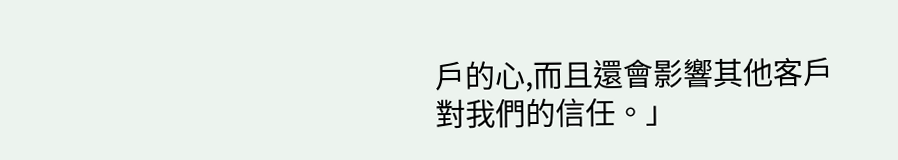戶的心,而且還會影響其他客戶對我們的信任。」